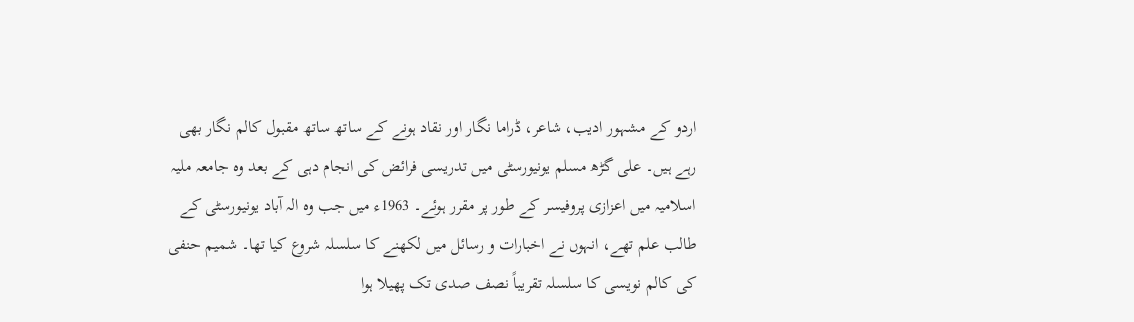اردو کے مشہور ادیب، شاعر، ڈراما نگار اور نقاد ہونے کے ساتھ ساتھ مقبول کالم نگار بھی رہے ہیں۔ علی گڑھ مسلم یونیورسٹی میں تدریسی فرائض کی انجام دہی کے بعد وہ جامعہ ملیہ اسلامیہ میں اعزازی پروفیسر کے طور پر مقرر ہوئے۔ 1963ء میں جب وہ الہ آباد یونیورسٹی کے طالب علم تھے، انہوں نے اخبارات و رسائل میں لکھنے کا سلسلہ شروع کیا تھا۔ شمیم حنفی کی کالم نویسی کا سلسلہ تقریباً نصف صدی تک پھیلا ہوا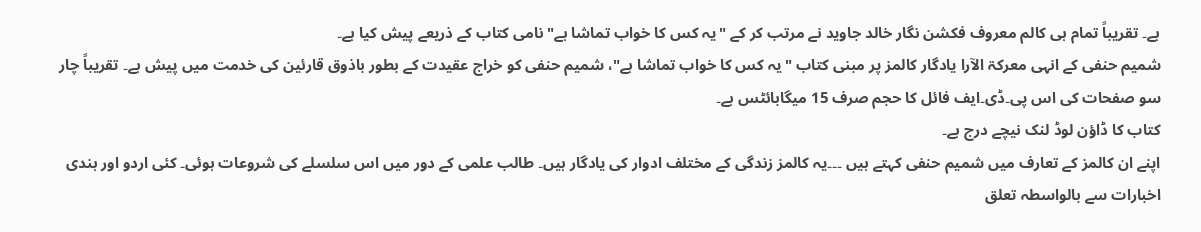ہے۔ تقریباً تمام ہی کالم معروف فکشن نگار خالد جاوید نے مرتب کر کے "یہ کس کا خواب تماشا ہے" نامی کتاب کے ذریعے پیش کیا ہے۔
شمیم حنفی کے انہی معرکۃ الآرا یادگار کالمز پر مبنی کتاب "یہ کس کا خواب تماشا ہے"، شمیم حنفی کو خراج عقیدت کے بطور باذوق قارئین کی خدمت میں پیش ہے۔ تقریباً چار سو صفحات کی اس پی۔ڈی۔ایف فائل کا حجم صرف 15 میگابائٹس ہے۔
کتاب کا ڈاؤن لوڈ لنک نیچے درج ہے۔
اپنے ان کالمز کے تعارف میں شمیم حنفی کہتے ہیں ۔۔۔یہ کالمز زندگی کے مختلف ادوار کی یادگار ہیں۔ طالب علمی کے دور میں اس سلسلے کی شروعات ہوئی۔ کئی اردو اور ہندی اخبارات سے بالواسطہ تعلق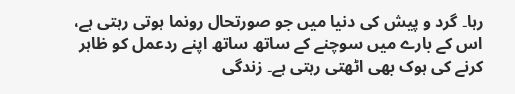رہا۔ گرد و پیش کی دنیا میں جو صورتحال رونما ہوتی رہتی ہے، اس کے بارے میں سوچنے کے ساتھ ساتھ اپنے ردعمل کو ظاہر کرنے کی ہوک بھی اٹھتی رہتی ہے۔ زندگی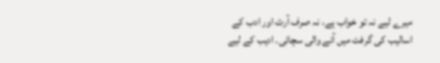میرے لیے نہ تو خواب ہے، نہ صرف آرٹ اور ادب کے اسالیب کی گرفت میں آنے والی سچائی۔ ادیب کے لیے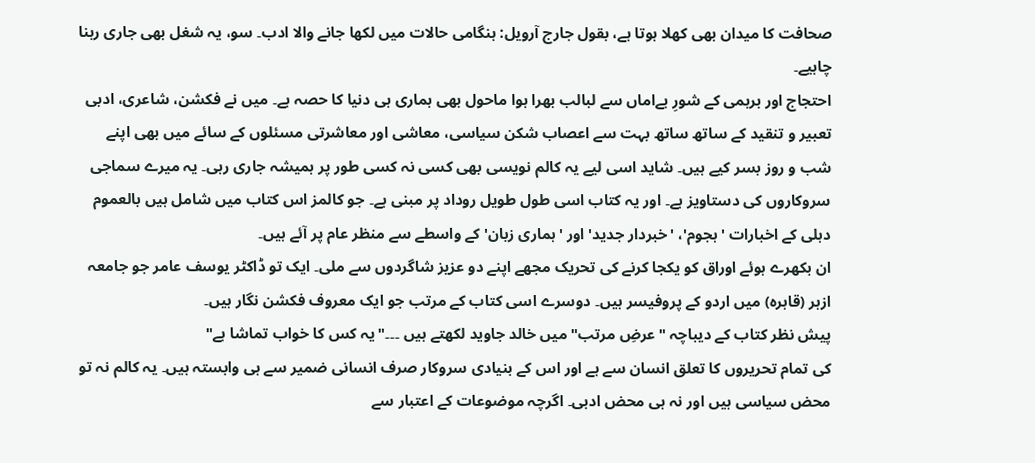صحافت کا میدان بھی کھلا ہوتا ہے، بقول جارج آرویل: ہنگامی حالات میں لکھا جانے والا ادب۔ سو، یہ شغل بھی جاری رہنا چاہیے۔
احتجاج اور برہمی کے شورِ بےاماں سے لبالب بھرا ہوا ماحول بھی ہماری ہی دنیا کا حصہ ہے۔ میں نے فکشن، شاعری، ادبی تعبیر و تنقید کے ساتھ ساتھ بہت سے اعصاب شکن سیاسی، معاشی اور معاشرتی مسئلوں کے سائے میں بھی اپنے شب و روز بسر کیے ہیں۔ شاید اسی لیے یہ کالم نویسی بھی کسی نہ کسی طور پر ہمیشہ جاری رہی۔ یہ میرے سماجی سروکاروں کی دستاویز ہے۔ اور یہ کتاب اسی طول طویل روداد پر مبنی ہے۔ جو کالمز اس کتاب میں شامل ہیں بالعموم دہلی کے اخبارات 'ہجوم'، 'خبردار جدید' اور 'ہماری زبان' کے واسطے سے منظر عام پر آئے ہیں۔
ان بکھرے ہوئے اوراق کو یکجا کرنے کی تحریک مجھے اپنے دو عزیز شاگردوں سے ملی۔ ایک تو ڈاکٹر یوسف عامر جو جامعہ ازہر (قاہرہ) میں اردو کے پروفیسر ہیں۔ دوسرے اسی کتاب کے مرتب جو ایک معروف فکشن نگار ہیں۔
پیش نظر کتاب کے دیباچہ "عرضِ مرتب" میں خالد جاوید لکھتے ہیں ۔۔۔"یہ کس کا خواب تماشا ہے"
کی تمام تحریروں کا تعلق انسان سے ہے اور اس کے بنیادی سروکار صرف انسانی ضمیر سے ہی وابستہ ہیں۔ یہ کالم نہ تو محض سیاسی ہیں اور نہ ہی محض ادبی۔ اگرچہ موضوعات کے اعتبار سے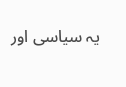یہ سیاسی اور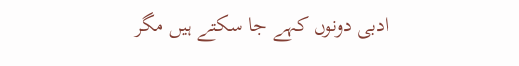ادبی دونوں کہے جا سکتے ہیں مگر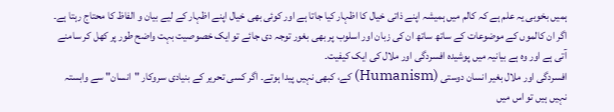ہمیں بخوبی یہ علم ہے کہ کالم میں ہمیشہ اپنے ذاتی خیال کا اظہار کیا جاتا ہے اور کوئی بھی خیال اپنے اظہار کے لیے بیان و الفاظ کا محتاج رہتا ہے۔
اگر ان کالموں کے موضوعات کے ساتھ ساتھ ان کی زبان اور اسلوب پر بھی بغور توجہ دی جائے تو ایک خصوصیت بہت واضح طور پر کھل کر سامنے آتی ہے اور وہ ہے بیانیہ میں پوشیدہ افسردگی اور ملال کی ایک کیفیت۔
افسردگی اور ملال بغیر انسان دوستی (Humanism) کے، کبھی نہیں پیدا ہوتے۔ اگر کسی تحریر کے بنیادی سروکار "انسان" سے وابستہ نہیں ہیں تو اس میں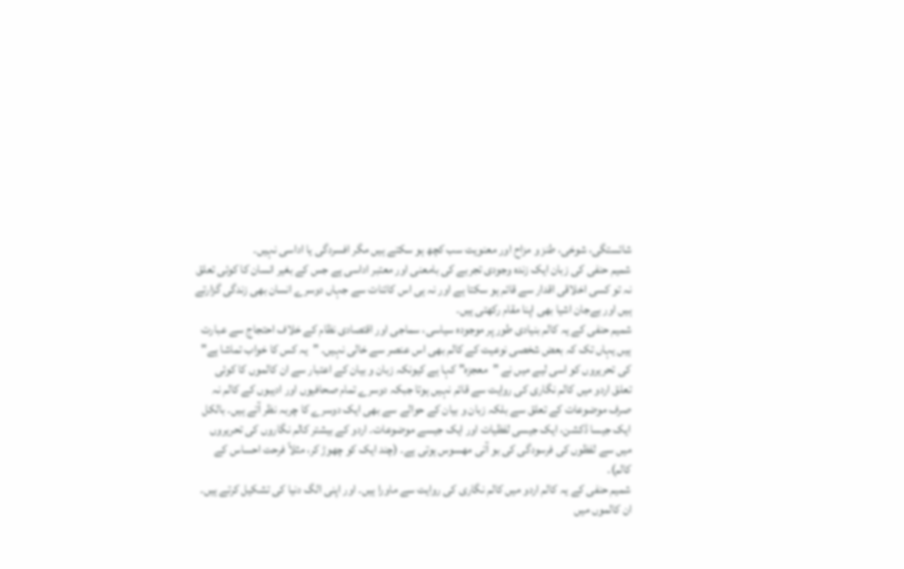شائستگی، شوخی، طنز و مزاح اور معنویت سب کچھ ہو سکتے ہیں مگر افسردگی یا اداسی نہیں۔
شمیم حنفی کی زبان ایک زندہ وجودی تجربے کی بامعنی اور معتبر اداسی ہے جس کے بغیر انسان کا کوئی تعلق نہ تو کسی اخلاقی اقدار سے قائم ہو سکتا ہے اور نہ ہی اس کائنات سے جہاں دوسرے انسان بھی زندگی گزارتے ہیں اور بےجان اشیا بھی اپنا مقام رکھتی ہیں۔
شمیم حنفی کے یہ کالم بنیادی طور پر موجودہ سیاسی، سماجی اور اقتصادی نظام کے خلاف احتجاج سے عبارت ہیں یہاں تک کہ بعض شخصی نوعیت کے کالم بھی اس عنصر سے خالی نہیں۔ "یہ کس کا خواب تماشا ہے" کی تحریروں کو اسی لیے میں نے "معجزہ" کہا ہے کیونکہ زبان و بیان کے اعتبار سے ان کالموں کا کوئی تعلق اردو میں کالم نگاری کی روایت سے قائم نہیں ہوتا جبکہ دوسرے تمام صحافیوں اور ادیبوں کے کالم نہ صرف موضوعات کے تعلق سے بلکہ زبان و بیان کے حوالے سے بھی ایک دوسرے کا چربہ نظر آتے ہیں۔ بالکل ایک جیسا ڈکشن، ایک جیسی لفظیات اور ایک جیسے موضوعات۔ اردو کے بیشتر کالم نگاروں کی تحریروں میں سے لفظوں کی فرسودگی کی بو آتی مھسوس ہوتی ہے۔ (چند ایک کو چھوڑ کر، مثلاً فرحت احساس کے کالم)۔
شمیم حنفی کے یہ کالم اردو میں کالم نگاری کی روایت سے ماورا ہیں۔ اور اپنی الگ دنیا کی تشکیل کرتے ہیں۔
ان کالموں میں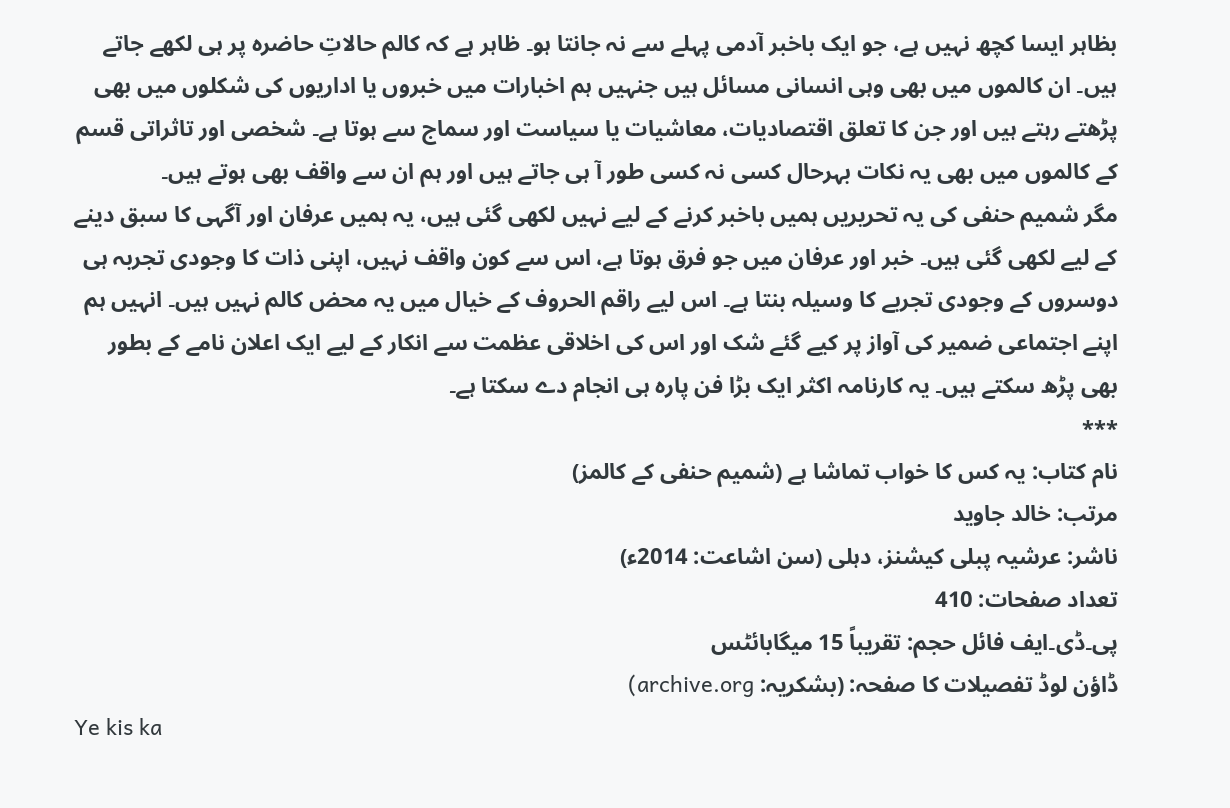بظاہر ایسا کچھ نہیں ہے، جو ایک باخبر آدمی پہلے سے نہ جانتا ہو۔ ظاہر ہے کہ کالم حالاتِ حاضرہ پر ہی لکھے جاتے ہیں۔ ان کالموں میں بھی وہی انسانی مسائل ہیں جنہیں ہم اخبارات میں خبروں یا اداریوں کی شکلوں میں بھی پڑھتے رہتے ہیں اور جن کا تعلق اقتصادیات، معاشیات یا سیاست اور سماج سے ہوتا ہے۔ شخصی اور تاثراتی قسم کے کالموں میں بھی یہ نکات بہرحال کسی نہ کسی طور آ ہی جاتے ہیں اور ہم ان سے واقف بھی ہوتے ہیں۔
مگر شمیم حنفی کی یہ تحریریں ہمیں باخبر کرنے کے لیے نہیں لکھی گئی ہیں، یہ ہمیں عرفان اور آگہی کا سبق دینے کے لیے لکھی گئی ہیں۔ خبر اور عرفان میں جو فرق ہوتا ہے، اس سے کون واقف نہیں، اپنی ذات کا وجودی تجربہ ہی دوسروں کے وجودی تجربے کا وسیلہ بنتا ہے۔ اس لیے راقم الحروف کے خیال میں یہ محض کالم نہیں ہیں۔ انہیں ہم اپنے اجتماعی ضمیر کی آواز پر کیے گئے شک اور اس کی اخلاقی عظمت سے انکار کے لیے ایک اعلان نامے کے بطور بھی پڑھ سکتے ہیں۔ یہ کارنامہ اکثر ایک بڑا فن پارہ ہی انجام دے سکتا ہے۔
***
نام کتاب: یہ کس کا خواب تماشا ہے (شمیم حنفی کے کالمز)
مرتب: خالد جاوید
ناشر: عرشیہ پبلی کیشنز، دہلی (سن اشاعت: 2014ء)
تعداد صفحات: 410
پی۔ڈی۔ایف فائل حجم: تقریباً 15 میگابائٹس
ڈاؤن لوڈ تفصیلات کا صفحہ: (بشکریہ: archive.org)
Ye kis ka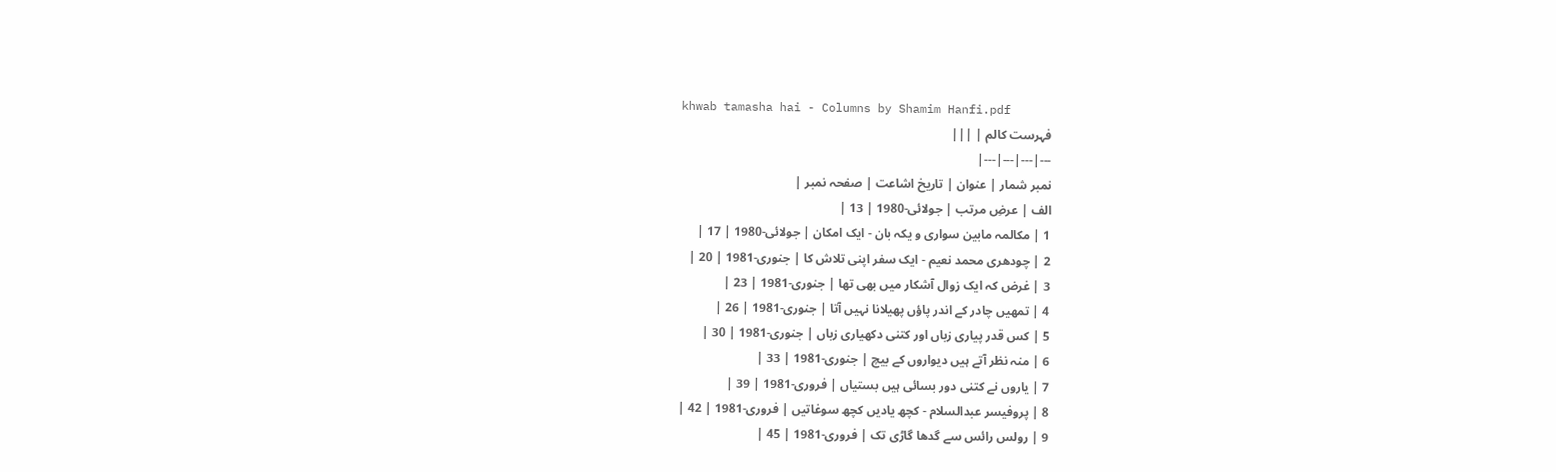khwab tamasha hai - Columns by Shamim Hanfi.pdf
فہرست کالم | |||
---|---|---|---|
نمبر شمار | عنوان | تاریخ اشاعت | صفحہ نمبر |
الف | عرضِ مرتب | جولائی-1980 | 13 |
1 | مکالمہ مابین سواری و یکہ بان - ایک امکان | جولائی-1980 | 17 |
2 | چودھری محمد نعیم - ایک سفر اپنی تلاش کا | جنوری-1981 | 20 |
3 | غرض کہ ایک زوال آشکار میں بھی تھا | جنوری-1981 | 23 |
4 | تمھیں چادر کے اندر پاؤں پھیلانا نہیں آتا | جنوری-1981 | 26 |
5 | کس قدر پیاری زباں اور کتنی دکھیاری زباں | جنوری-1981 | 30 |
6 | منہ نظر آتے ہیں دیواروں کے بیچ | جنوری-1981 | 33 |
7 | یاروں نے کتنی دور بسائی ہیں بستیاں | فروری-1981 | 39 |
8 | پروفیسر عبدالسلام - کچھ یادیں کچھ سوغاتیں | فروری-1981 | 42 |
9 | رولس رائس سے گدھا گاڑی تک | فروری-1981 | 45 |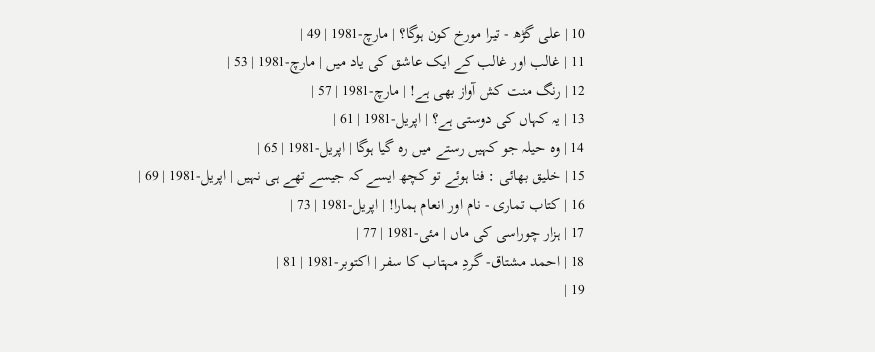10 | علی گڑھ - تیرا مورخ کون ہوگا؟ | مارچ-1981 | 49 |
11 | غالب اور غالب کے ایک عاشق کی یاد میں | مارچ-1981 | 53 |
12 | رنگ منت کش آواز بھی ہے! | مارچ-1981 | 57 |
13 | یہ کہاں کی دوستی ہے؟ | اپریل-1981 | 61 |
14 | وہ حیلہ جو کہیں رستے میں رہ گیا ہوگا | اپریل-1981 | 65 |
15 | خلیق بھائی : فنا ہوئے تو کچھ ایسے کہ جیسے تھے ہی نہیں | اپریل-1981 | 69 |
16 | کتاب تماری - نام اور انعام ہمارا! | اپریل-1981 | 73 |
17 | ہزار چوراسی کی ماں | مئی-1981 | 77 |
18 | احمد مشتاق- گردِ مہتاب کا سفر | اکتوبر-1981 | 81 |
19 |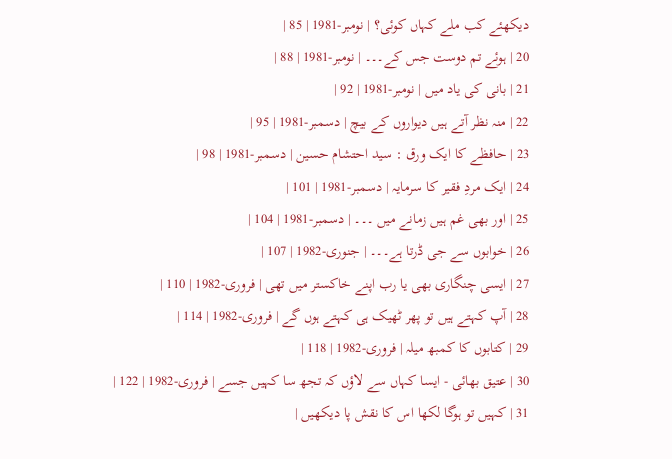دیکھئے کب ملے کہاں کوئی؟ | نومبر-1981 | 85 |
20 | ہوئے تم دوست جس کے۔۔۔ | نومبر-1981 | 88 |
21 | بانی کی یاد میں | نومبر-1981 | 92 |
22 | منہ نظر آتے ہیں دیواروں کے بیچ | دسمبر-1981 | 95 |
23 | حافظے کا ایک ورق : سید احتشام حسین | دسمبر-1981 | 98 |
24 | ایک مردِ فقیر کا سرمایہ | دسمبر-1981 | 101 |
25 | اور بھی غم ہیں زمانے میں ۔۔۔ | دسمبر-1981 | 104 |
26 | خوابوں سے جی ڈرتا ہے۔۔۔ | جنوری-1982 | 107 |
27 | ایسی چنگاری بھی یا رب اپنے خاکستر میں تھی | فروری-1982 | 110 |
28 | آپ کہتے ہیں تو پھر ٹھیک ہی کہتے ہوں گے | فروری-1982 | 114 |
29 | کتابوں کا کمبھ میلہ | فروری-1982 | 118 |
30 | عتیق بھائی - ایسا کہاں سے لاؤں کہ تجھ سا کہیں جسے | فروری-1982 | 122 |
31 | کہیں تو ہوگا لکھا اس کا نقش پا دیکھیں |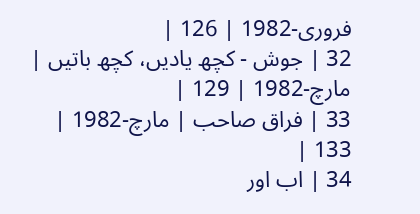فروری-1982 | 126 |
32 | جوش - کچھ یادیں، کچھ باتیں | مارچ-1982 | 129 |
33 | فراق صاحب | مارچ-1982 | 133 |
34 | اب اور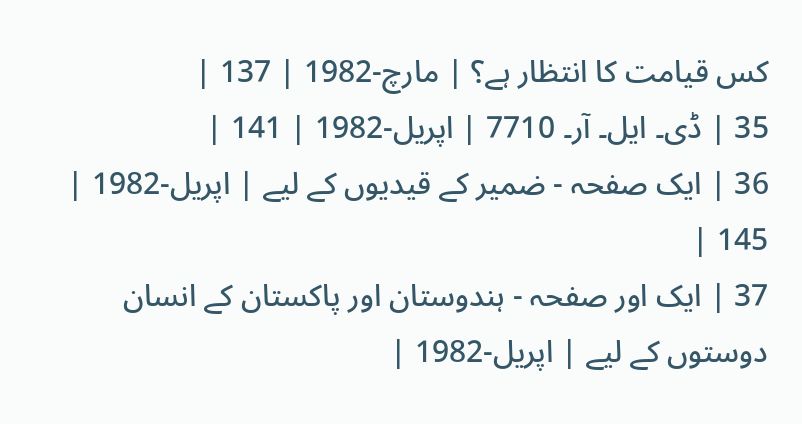کس قیامت کا انتظار ہے؟ | مارچ-1982 | 137 |
35 | ڈی۔ ایل۔ آر۔ 7710 | اپریل-1982 | 141 |
36 | ایک صفحہ - ضمیر کے قیدیوں کے لیے | اپریل-1982 | 145 |
37 | ایک اور صفحہ - ہندوستان اور پاکستان کے انسان دوستوں کے لیے | اپریل-1982 |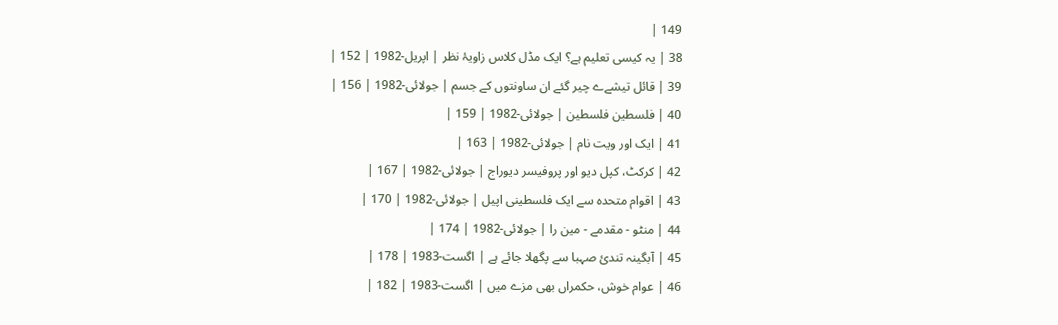149 |
38 | یہ کیسی تعلیم ہے؟ ایک مڈل کلاس زاویۂ نظر | اپریل-1982 | 152 |
39 | قائل تیشےے چیر گئے ان ساونتوں کے جسم | جولائی-1982 | 156 |
40 | فلسطین فلسطین | جولائی-1982 | 159 |
41 | ایک اور ویت نام | جولائی-1982 | 163 |
42 | کرکٹ، کپل دیو اور پروفیسر دیوراج | جولائی-1982 | 167 |
43 | اقوام متحدہ سے ایک فلسطینی اپیل | جولائی-1982 | 170 |
44 | منٹو - مقدمے - مین را | جولائی-1982 | 174 |
45 | آبگینہ تندئ صہبا سے پگھلا جائے ہے | اگست-1983 | 178 |
46 | عوام خوش، حکمراں بھی مزے میں | اگست-1983 | 182 |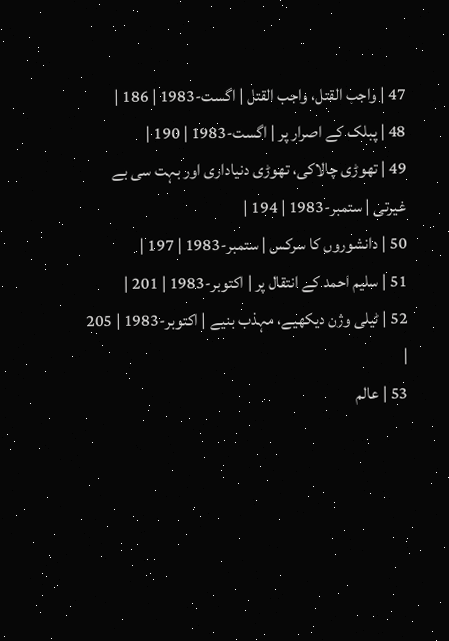47 | واجب القتل، واجب القتل | اگست-1983 | 186 |
48 | پبلک کے اصرار پر | اگست-1983 | 190 |
49 | تھوڑی چالاکی، تھوڑی دنیاداری اور بہت سی بے غیرتی | ستمبر-1983 | 194 |
50 | دانشوروں کا سرکس | ستمبر-1983 | 197 |
51 | سلیم احمد کے انتقال پر | اکتوبر-1983 | 201 |
52 | ٹیلی وژن دیکھیے، مہذب بنیے | اکتوبر-1983 | 205 |
53 | عالم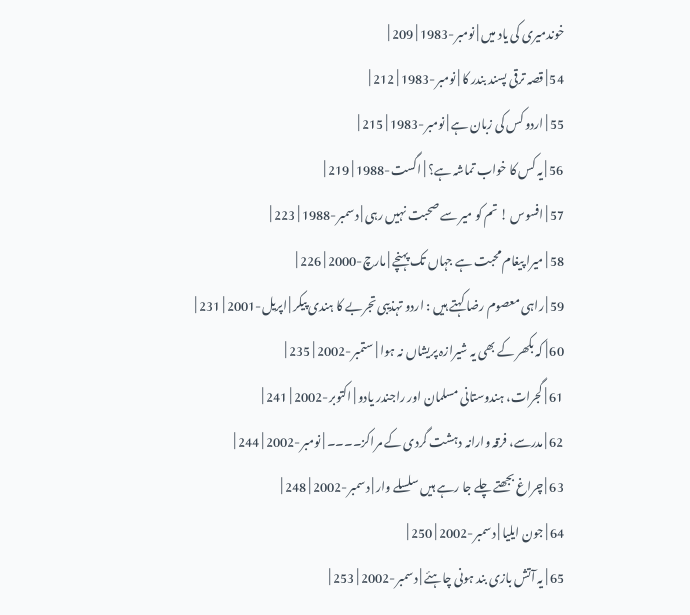خوندمیری کی یاد میں | نومبر-1983 | 209 |
54 | قصہ ترقی پسند بندر کا | نومبر-1983 | 212 |
55 | اردو کس کی زبان ہے | نومبر-1983 | 215 |
56 | یہ کس کا خواب تماشہ ہے؟ | اگست-1988 | 219 |
57 | افسوس ! تم کو میر سے صحبت نہیں رہی | دسمبر-1988 | 223 |
58 | میرا پیغام محبت ہے جہاں تک پہنچے | مارچ-2000 | 226 |
59 | راہی معصوم رضا کہتے ہیں : اردو تہذیبی تجربے کا ہندی پیکر | اپریل-2001 | 231 |
60 | کہ بکھر کے بھی یہ شیرازہ پریشاں نہ ہوا | ستمبر-2002 | 235 |
61 | گجرات، ہندوستانی مسلمان اور راجندر یادو | اکتوبر-2002 | 241 |
62 | مدرسے، فرقہ وارانہ دہشت گردی کے مراکز۔۔۔۔ | نومبر-2002 | 244 |
63 | چراغ بجھتے چلے جا رہے ہیں سلسلے وار | دسمبر-2002 | 248 |
64 | جون ایلیا | دسمبر-2002 | 250 |
65 | یہ آتش بازی بند ہونی چاہئے | دسمبر-2002 | 253 |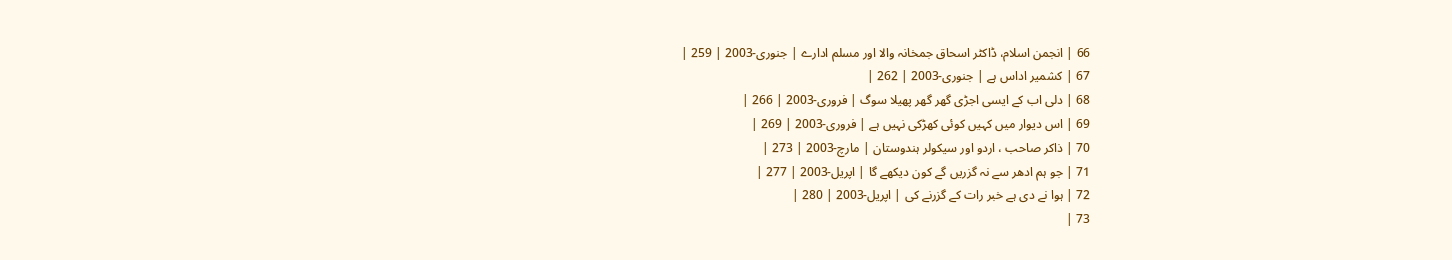66 | انجمن اسلام، ڈاکٹر اسحاق جمخانہ والا اور مسلم ادارے | جنوری-2003 | 259 |
67 | کشمیر اداس ہے | جنوری-2003 | 262 |
68 | دلی اب کے ایسی اجڑی گھر گھر پھیلا سوگ | فروری-2003 | 266 |
69 | اس دیوار میں کہیں کوئی کھڑکی نہیں ہے | فروری-2003 | 269 |
70 | ذاکر صاحب ، اردو اور سیکولر ہندوستان | مارچ-2003 | 273 |
71 | جو ہم ادھر سے نہ گزریں گے کون دیکھے گا | اپریل-2003 | 277 |
72 | ہوا نے دی ہے خبر رات کے گزرنے کی | اپریل-2003 | 280 |
73 |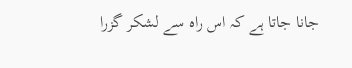جانا جاتا ہے کہ اس راہ سے لشکر گزرا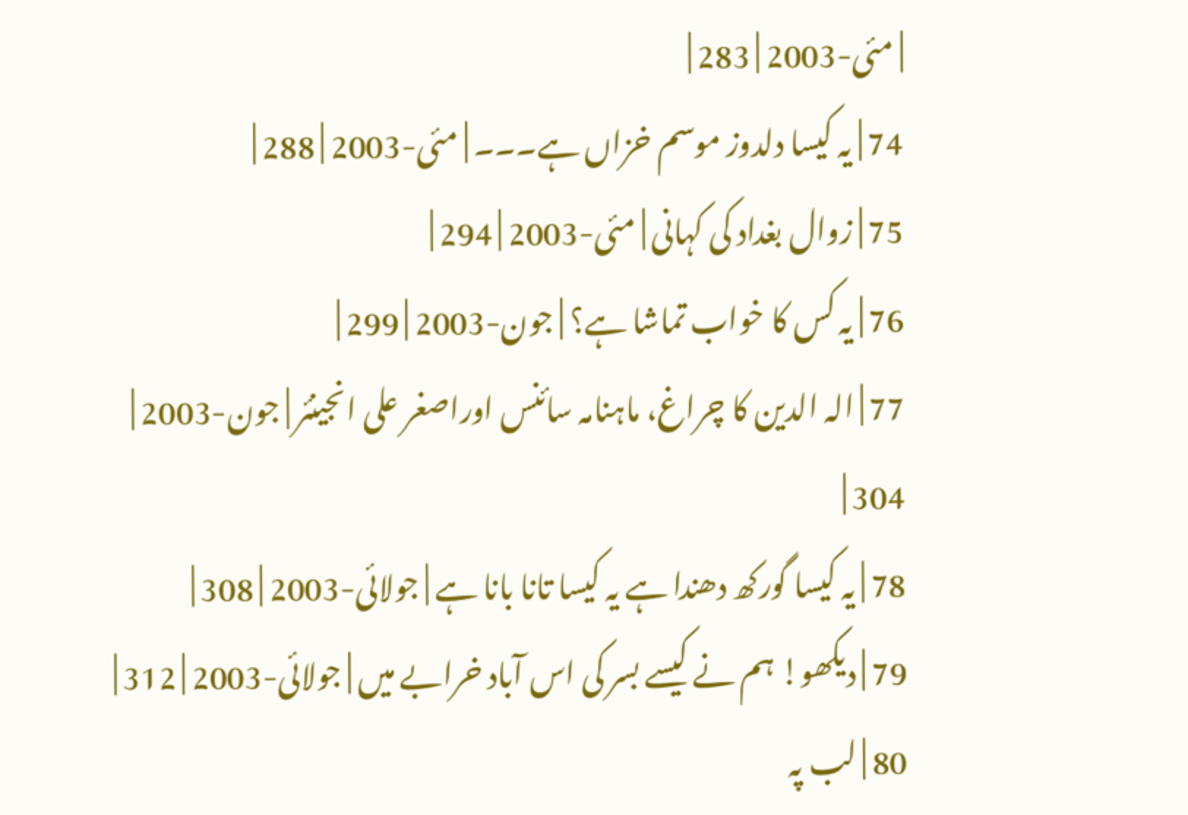| مئی-2003 | 283 |
74 | یہ کیسا دلدوز موسم خزاں ہے۔۔۔ | مئی-2003 | 288 |
75 | زوال بغداد کی کہانی | مئی-2003 | 294 |
76 | یہ کس کا خواب تماشا ہے؟ | جون-2003 | 299 |
77 | الہ الدین کا چراغ، ماہنامہ سائنس اوراصغر علی انجینئر | جون-2003 | 304 |
78 | یہ کیسا گورکھ دھندا ہے یہ کیسا تانا بانا ہے | جولائی-2003 | 308 |
79 | دیکھو! ہم نے کیسے بسر کی اس آباد خرابے میں | جولائی-2003 | 312 |
80 | لب پہ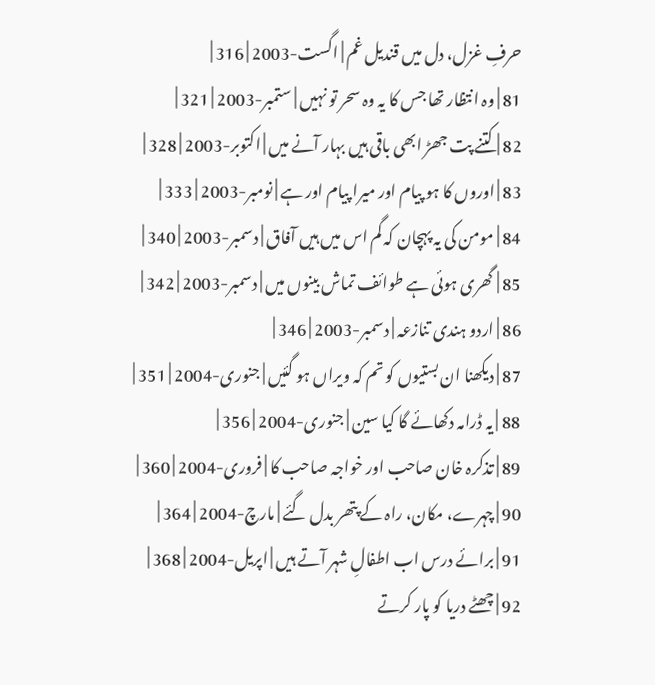حرفِ غزل، دل میں قندیل غم | اگست-2003 | 316 |
81 | وہ انتظار تھا جس کا یہ وہ سحر تو نہیں | ستمبر-2003 | 321 |
82 | کتنے پت جھڑ ابھی باقی ہیں بہار آنے میں | اکتوبر-2003 | 328 |
83 | اوروں کا ہو پیام اور میرا پیام اور ہے | نومبر-2003 | 333 |
84 | مومن کی یہ پہچان کہ گم اس میں ہیں آفاق | دسمبر-2003 | 340 |
85 | گھری ہوئی ہے طوائف تماش بینوں میں | دسمبر-2003 | 342 |
86 | اردو ہندی تنازعہ | دسمبر-2003 | 346 |
87 | دیکھنا ان بستیوں کو تم کہ ویراں ہو گئیں | جنوری-2004 | 351 |
88 | یہ ڈرامہ دکھائے گا کیا سین | جنوری-2004 | 356 |
89 | تذکرہ خان صاحب اور خواجہ صاحب کا | فروری-2004 | 360 |
90 | چہرے، مکان، راہ کے پتھر بدل گئے | مارچ-2004 | 364 |
91 | برائے درس اب اطفالِ شہر آتے ہیں | اپریل-2004 | 368 |
92 | چھٹے دریا کو پار کرتے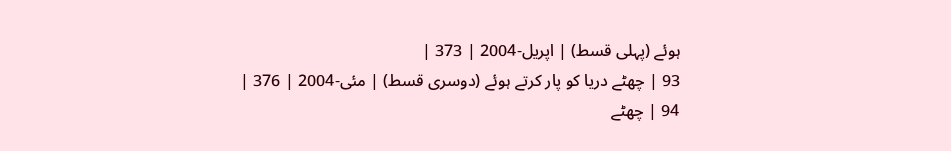ہوئے (پہلی قسط) | اپریل-2004 | 373 |
93 | چھٹے دریا کو پار کرتے ہوئے (دوسری قسط) | مئی-2004 | 376 |
94 | چھٹے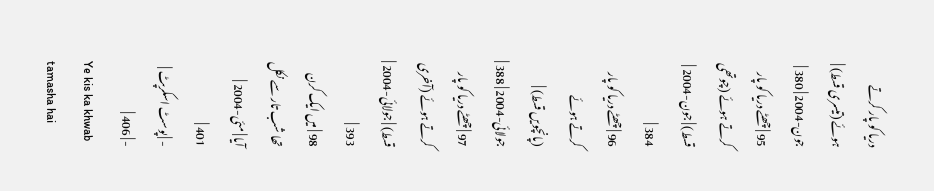دریا کو پار کرتے ہوئے (تیسری قسط) | جون-2004 | 380 |
95 | چھٹے دریا کو پار کرتے ہوئے (چوتھی قسط) | جون-2004 | 384 |
96 | چھٹے دریا کو پار کرتے ہوئے (پانچویں قسط) | جولائی-2004 | 388 |
97 | چھٹے دریا کو پار کرتے ہوئے (آخری قسط) | جولائی-2004 | 393 |
98 | میں ایک کرن تھا شب تار سے نکل آیا | مئی-2004 | 401 |
- | پوسٹ اسکرپٹ | - | 406 |
Ye kis ka khwab tamasha hai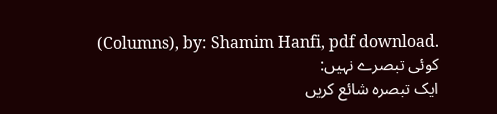(Columns), by: Shamim Hanfi, pdf download.
کوئی تبصرے نہیں:
ایک تبصرہ شائع کریں